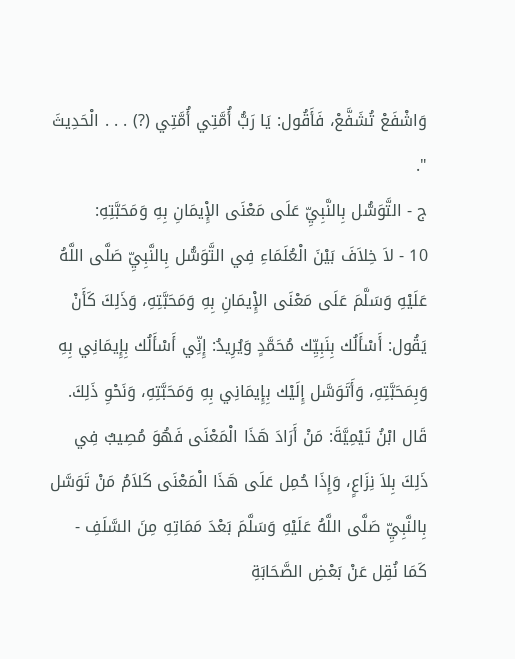وَاشْفَعْ تُشَفَّعْ، فَأَقُول: يَا رَبُّ أُمَّتِي أُمَّتِي (?) . . . الْحَدِيثَ ".
ج - التَّوَسُّل بِالنَّبِيِّ عَلَى مَعْنَى الإِْيمَانِ بِهِ وَمَحَبَّتِهِ:
10 - لاَ خِلاَفَ بَيْنَ الْعُلَمَاءِ فِي التَّوَسُّل بِالنَّبِيِّ صَلَّى اللَّهُ عَلَيْهِ وَسَلَّمَ عَلَى مَعْنَى الإِْيمَانِ بِهِ وَمَحَبَّتِهِ، وَذَلِكَ كَأَنْ يَقُول: أَسْأَلُك بِنَبِيِّك مُحَمَّدٍ وَيُرِيدُ: إِنِّي أَسْأَلُك بِإِيمَانِي بِهِ وَبِمَحَبَّتِهِ، وَأَتَوَسَّل إِلَيْك بِإِيمَانِي بِهِ وَمَحَبَّتِهِ، وَنَحْوِ ذَلِكَ.
قَال ابْنُ تَيْمِيَّةَ: مَنْ أَرَادَ هَذَا الْمَعْنَى فَهُوَ مُصِيبٌ فِي ذَلِكَ بِلاَ نِزَاعٍ، وَإِذَا حُمِل عَلَى هَذَا الْمَعْنَى كَلاَمُ مَنْ تَوَسَّل بِالنَّبِيِّ صَلَّى اللَّهُ عَلَيْهِ وَسَلَّمَ بَعْدَ مَمَاتِهِ مِنَ السَّلَفِ - كَمَا نُقِل عَنْ بَعْضِ الصَّحَابَةِ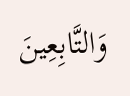وَالتَّابِعِينَ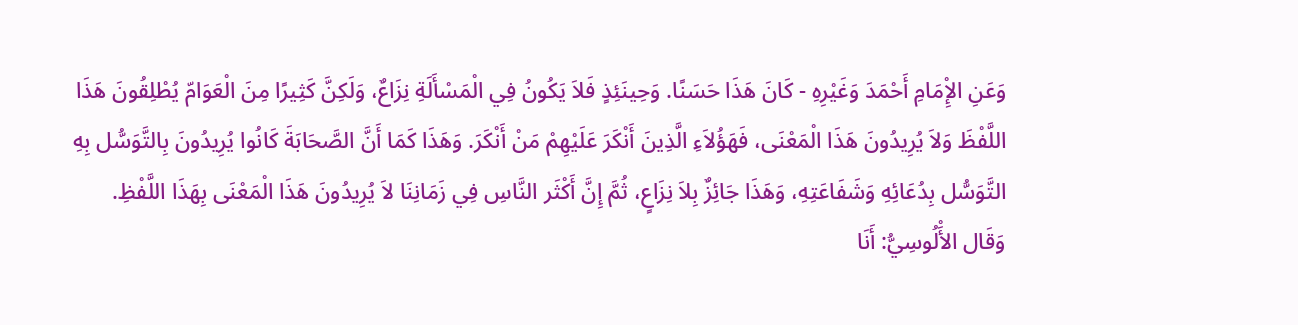وَعَنِ الإِْمَامِ أَحْمَدَ وَغَيْرِهِ - كَانَ هَذَا حَسَنًا. وَحِينَئِذٍ فَلاَ يَكُونُ فِي الْمَسْأَلَةِ نِزَاعٌ، وَلَكِنَّ كَثِيرًا مِنَ الْعَوَامّ يُطْلِقُونَ هَذَا اللَّفْظَ وَلاَ يُرِيدُونَ هَذَا الْمَعْنَى، فَهَؤُلاَءِ الَّذِينَ أَنْكَرَ عَلَيْهِمْ مَنْ أَنْكَرَ. وَهَذَا كَمَا أَنَّ الصَّحَابَةَ كَانُوا يُرِيدُونَ بِالتَّوَسُّل بِهِ التَّوَسُّل بِدُعَائِهِ وَشَفَاعَتِهِ، وَهَذَا جَائِزٌ بِلاَ نِزَاعٍ، ثُمَّ إِنَّ أَكْثَر النَّاسِ فِي زَمَانِنَا لاَ يُرِيدُونَ هَذَا الْمَعْنَى بِهَذَا اللَّفْظِ.
وَقَال الأَْلُوسِيُّ: أَنَا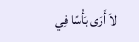لاَ أَرَى بَأْسًا فِي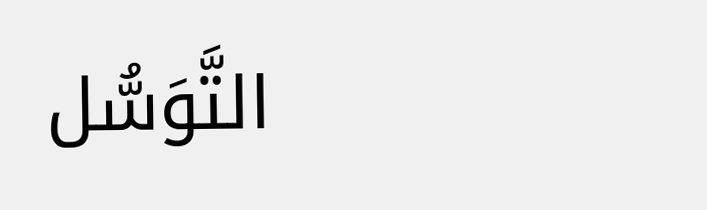التَّوَسُّل